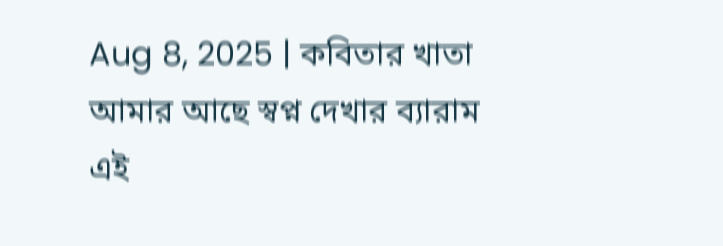Aug 8, 2025 | কবিতার খাতা
আমার আছে স্বপ্ন দেখার ব্যারাম
এই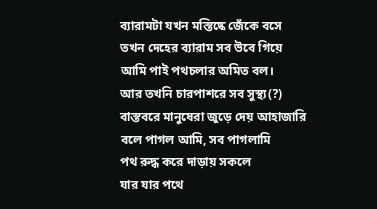ব্যারামটা যখন মস্তিষ্কে জেঁকে বসে
তখন দেহের ব্যারাম সব উবে গিয়ে
আমি পাই পথচলার অমিত বল।
আর তখনি চারপাশরে সব সুস্থ্য(?)
বাস্তবরে মানুষেরা জুড়ে দেয় আহাজারি
বলে পাগল আমি, সব পাগলামি
পথ রুদ্ধ করে দাড়ায় সকলে
যার যার পথে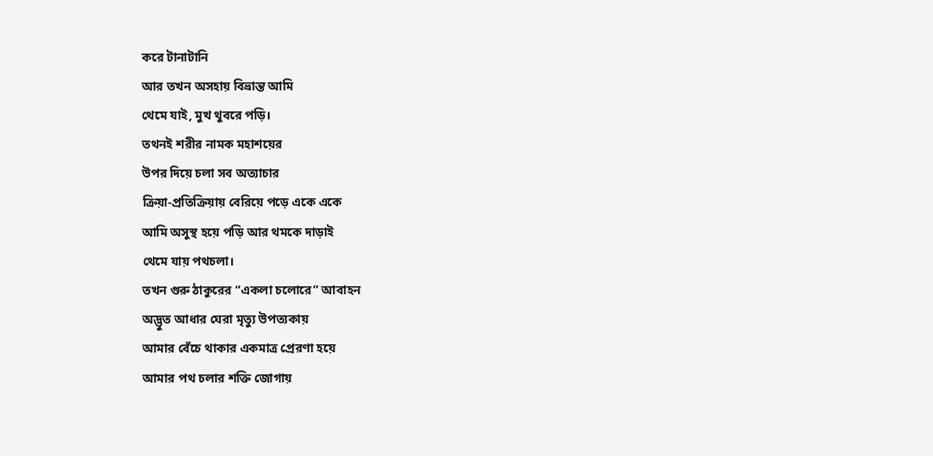করে টানাটানি
আর তখন অসহায় বিভ্রান্ত আমি
থেমে যাই, মুখ থুবরে পড়ি।
তথনই শরীর নামক মহাশয়ের
উপর দিয়ে চলা সব অত্যাচার
ক্রিয়া-প্রতিক্রিয়ায় বেরিয়ে পড়ে একে একে
আমি অসুস্থ হয়ে পড়ি আর থমকে দাড়াই
থেমে যায় পথচলা।
তখন গুরু ঠাকুরের “একলা চলোরে” আবাহন
অদ্ভুত আধার ঘেরা মৃত্যু উপত্যকায়
আমার বেঁচে থাকার একমাত্র প্রেরণা হয়ে
আমার পথ চলার শক্তি জোগায়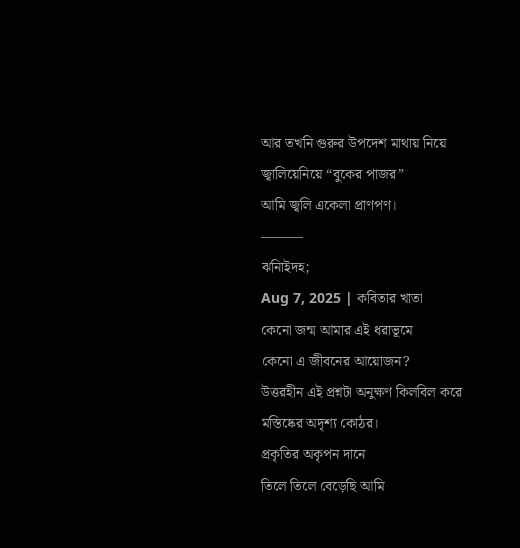আর তখনি গুরুর উপদেশ মাথায় নিয়ে
জ্বালিয়েনিয়ে “বুকের পাজর”
আমি জ্বলি একেলা প্রাণপণ।
———
ঝনিাইদহ;
Aug 7, 2025 | কবিতার খাতা
কেনো জন্ম আমার এই ধরাভূমে
কেনো এ জীবনের আয়োজন?
উত্তরহীন এই প্রশ্নটা অনুক্ষণ কিলবিল করে
মস্তিষ্কের অদৃশ্য কোঠর।
প্রকৃতির অকৃপন দানে
তিলে তিলে বেড়েছি আমি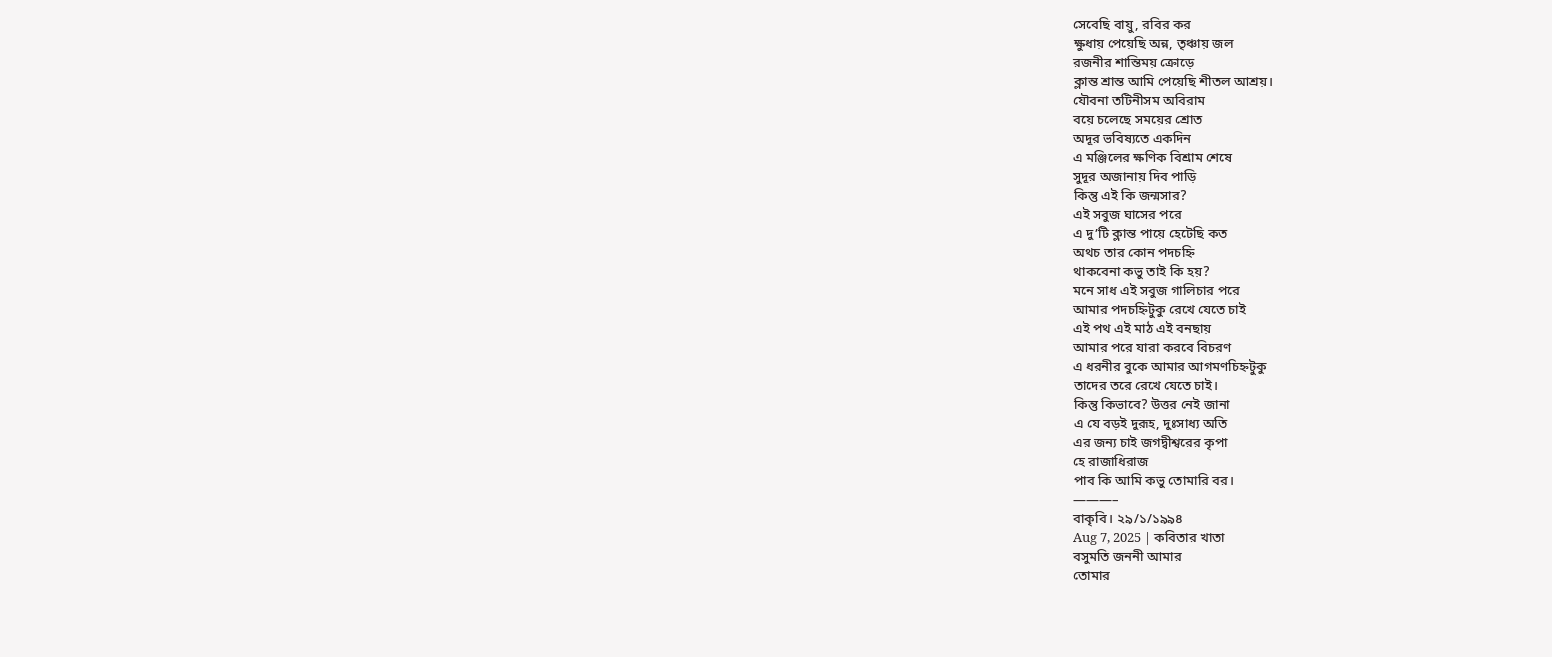সেবেছি বায়ু, রবির কর
ক্ষুধায় পেয়েছি অন্ন, তৃঞ্চায় জল
রজনীর শান্তিময় ক্রোড়ে
ক্লান্ত শ্রান্ত আমি পেয়েছি শীতল আশ্রয়।
যৌবনা তটিনীসম অবিরাম
বয়ে চলেছে সময়ের শ্রোত
অদূর ভবিষ্যতে একদিন
এ মঞ্জিলের ক্ষণিক বিশ্রাম শেষে
সুদূর অজানায় দিব পাড়ি
কিন্তু এই কি জন্মসার?
এই সবুজ ঘাসের পরে
এ দু’টি ক্লান্ত পায়ে হেটেছি কত
অথচ তার কোন পদচহ্নি
থাকবেনা কভু তাই কি হয়?
মনে সাধ এই সবুজ গালিচার পরে
আমার পদচহ্নিটুকু রেখে যেতে চাই
এই পথ এই মাঠ এই বনছায়
আমার পরে যারা করবে বিচরণ
এ ধরনীর বুকে আমার আগমণচিহ্নটুকু
তাদের তরে রেখে যেতে চাই।
কিন্তু কিভাবে? উত্তর নেই জানা
এ যে বড়ই দুরূহ, দুঃসাধ্য অতি
এর জন্য চাই জগদ্বীশ্বরের কৃপা
হে রাজাধিরাজ
পাব কি আমি কভু তোমারি বর।
———–
বাকৃবি। ২৯/১/১৯৯৪
Aug 7, 2025 | কবিতার খাতা
বসুমতি জননী আমার
তোমার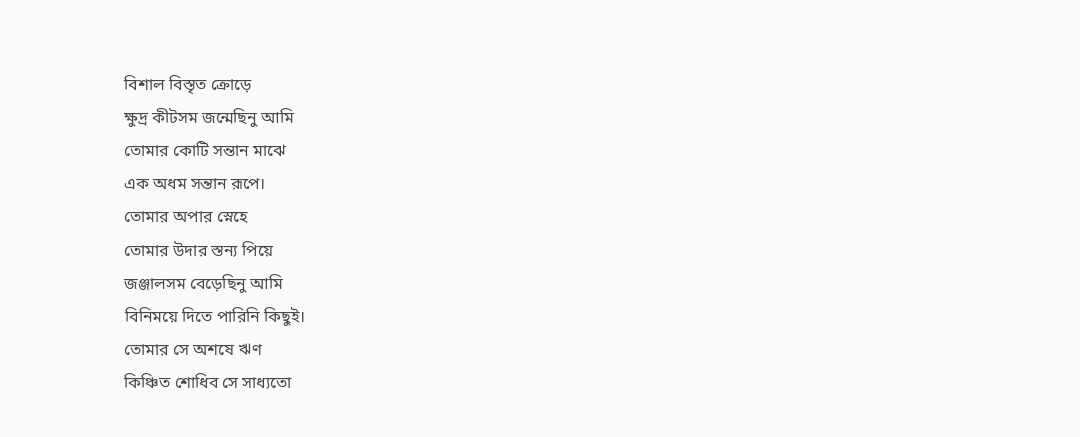বিশাল বিস্তৃত ক্রোড়ে
ক্ষুদ্র কীটসম জন্মেছিনু আমি
তোমার কোটি সন্তান মাঝে
এক অধম সন্তান রূপে।
তোমার অপার স্নেহে
তোমার উদার স্তন্য পিয়ে
জঞ্জালসম বেড়েছিনু আমি
বিনিময়ে দিতে পারিনি কিছুই।
তোমার সে অশষে ঋণ
কিঞ্চিত শোধিব সে সাধ্যতো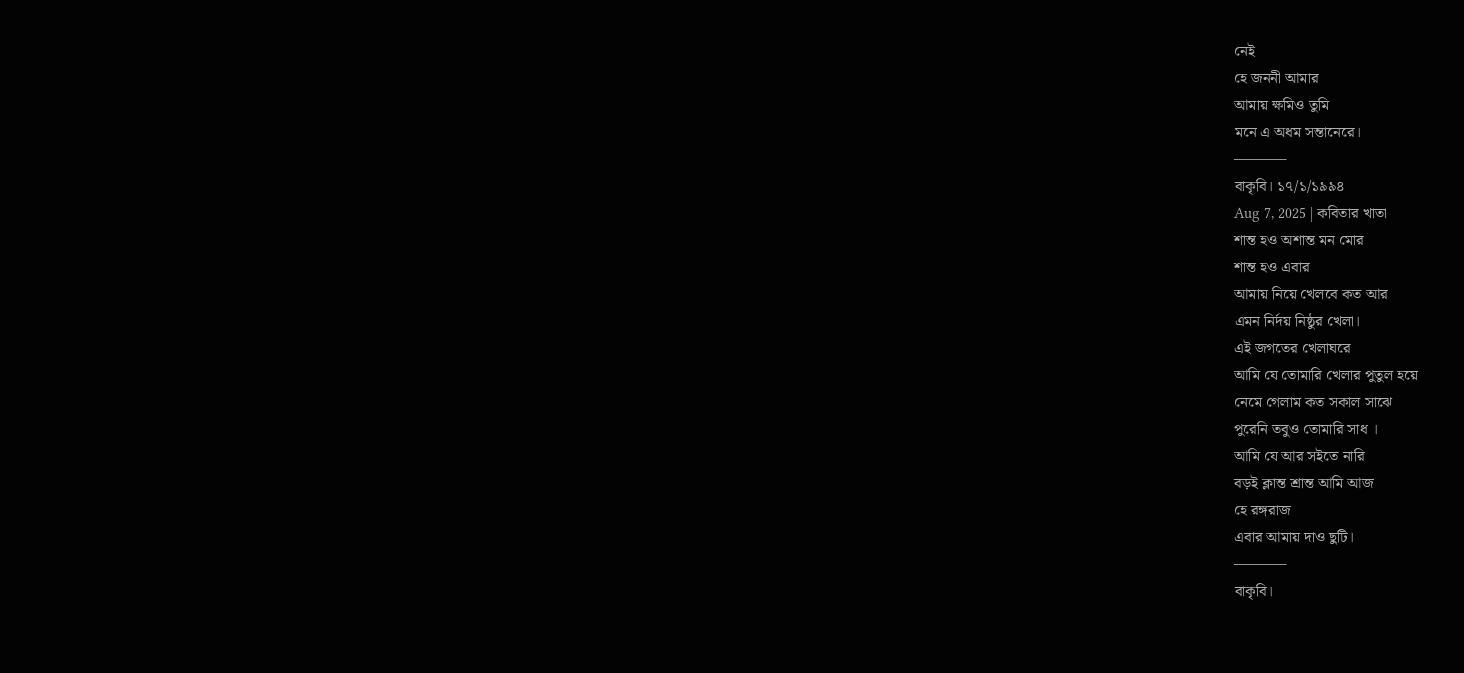নেই
হে জননী আমার
আমায় ক্ষমিও তুমি
মনে এ অধম সন্তানেরে।
———–
বাকৃবি। ১৭/১/১৯৯৪
Aug 7, 2025 | কবিতার খাতা
শান্ত হও অশান্ত মন মোর
শান্ত হও এবার
আমায় নিয়ে খেলবে কত আর
এমন নির্দয় নিষ্ঠুর খেলা।
এই জগতের খেলাঘরে
আমি যে তোমারি খেলার পুতুল হয়ে
নেমে গেলাম কত সকাল সাঝে
পুরেনি তবুও তোমারি সাধ ।
আমি যে আর সইতে নারি
বড়ই ক্লান্ত শ্রান্ত আমি আজ
হে রঙ্গরাজ
এবার আমায় দাও ছুটি।
———–
বাকৃবি।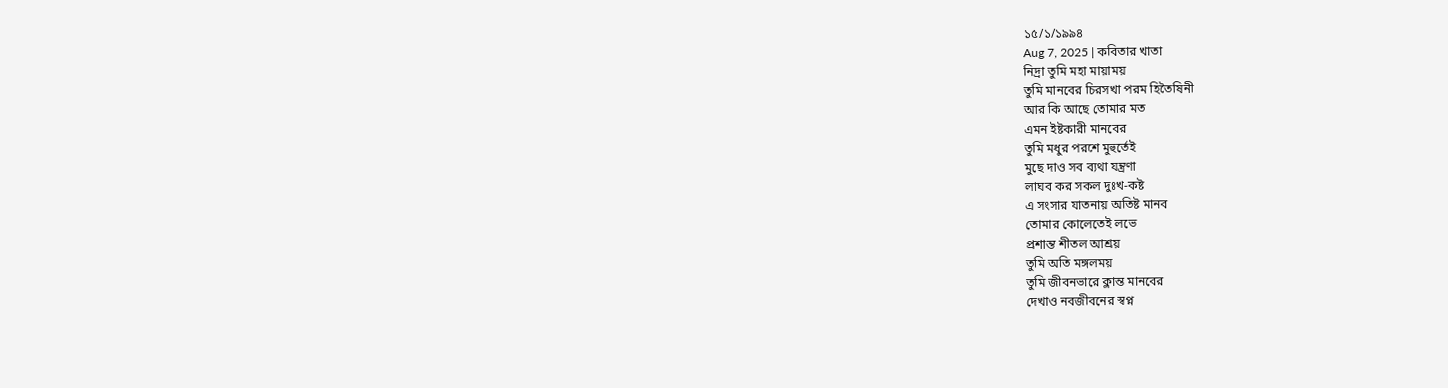১৫/১/১৯৯৪
Aug 7, 2025 | কবিতার খাতা
নিদ্রা তুমি মহা মায়াময়
তুমি মানবের চিরসখা পরম হিতৈষিনী
আর কি আছে তোমার মত
এমন ইষ্টকারী মানবের
তুমি মধুর পরশে মুহুর্তেই
মুছে দাও সব ব্যথা যন্ত্রণা
লাঘব কর সকল দুঃখ-কষ্ট
এ সংসার যাতনায় অতিষ্ট মানব
তোমার কোলেতেই লভে
প্রশান্ত শীতল আশ্রয়
তুমি অতি মঙ্গলময়
তুমি জীবনভারে ক্লান্ত মানবের
দেখাও নবজীবনের স্বপ্ন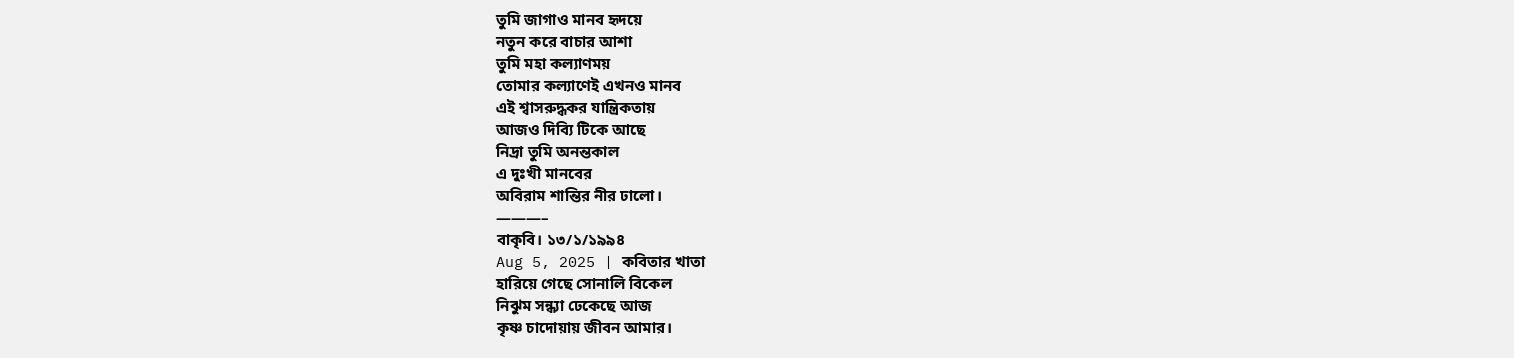তুমি জাগাও মানব হৃদয়ে
নতুন করে বাচার আশা
তুমি মহা কল্যাণময়
তোমার কল্যাণেই এখনও মানব
এই শ্বাসরুদ্ধকর যান্ত্রিকতায়
আজও দিব্যি টিকে আছে
নিদ্রা তুমি অনন্তকাল
এ দুঃখী মানবের
অবিরাম শান্তির নীর ঢালো।
———–
বাকৃবি। ১৩/১/১৯৯৪
Aug 5, 2025 | কবিতার খাতা
হারিয়ে গেছে সোনালি বিকেল
নিঝুম সন্ধ্যা ঢেকেছে আজ
কৃষ্ণ চাদোয়ায় জীবন আমার।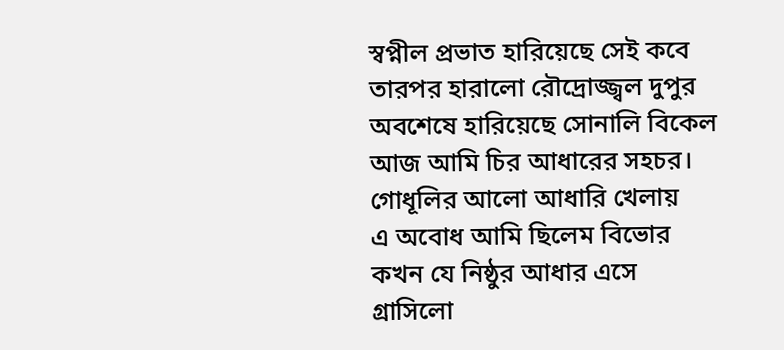স্বপ্নীল প্রভাত হারিয়েছে সেই কবে
তারপর হারালো রৌদ্রোজ্জ্বল দুপুর
অবশেষে হারিয়েছে সোনালি বিকেল
আজ আমি চির আধারের সহচর।
গোধূলির আলো আধারি খেলায়
এ অবোধ আমি ছিলেম বিভোর
কখন যে নিষ্ঠুর আধার এসে
গ্রাসিলো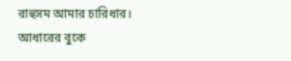রাহুসম আমার চারিধার।
আধারের বুকে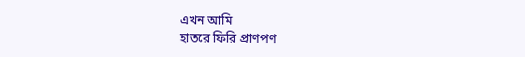এখন আমি
হাতরে ফিরি প্রাণপণ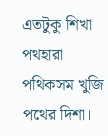এতটুকু শিখা
পথহারা পথিকসম খুজি পথের দিশা।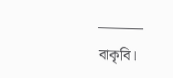———
বাকৃবি।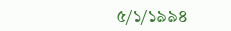৫/১/১৯৯৪